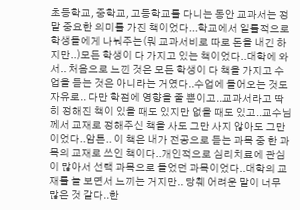초등학교, 중학교, 고등학교를 다니는 동안 교과서는 정말 중요한 의미를 가진 책이었다...학교에서 일률적으로 학생들에게 나눠주는(뭐 교과서비로 따로 돈을 내긴 하지만..)모든 학생이 다 가지고 있는 책이었다..대학에 와서.. 처음으로 느낀 것은 모든 학생이 다 책을 가지고 수업을 듣는 것은 아니라는 거였다..수업에 들어오는 것도 자유로.. 다만 학점에 영향을 줄 뿐이고..교과서라고 딱히 정해진 책이 있을 때도 있지만 없을 때도 있고..교수님께서 교재로 정해주신 책을 사도 그만 사지 않아도 그만이었다..암튼.. 이 책은 내가 전공으로 듣는 과목 중 한 과목의 교재로 쓰인 책이다..개인적으로 심리치료에 관심이 많아서 선택 과목으로 들었던 과목이었다..대학의 교재를 늘 보면서 느끼는 거지만.. 당췌 어려운 말이 너무 많은 것 같다..한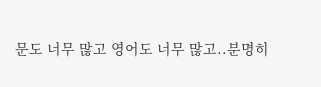문도 너무 많고 영어도 너무 많고..분명히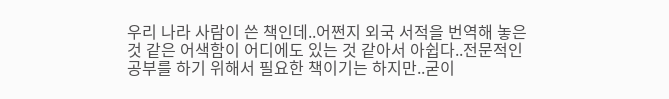우리 나라 사람이 쓴 책인데..어쩐지 외국 서적을 번역해 놓은 것 같은 어색함이 어디에도 있는 것 같아서 아쉽다..전문적인 공부를 하기 위해서 필요한 책이기는 하지만..굳이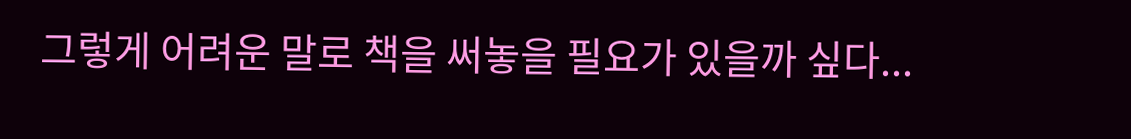그렇게 어려운 말로 책을 써놓을 필요가 있을까 싶다...